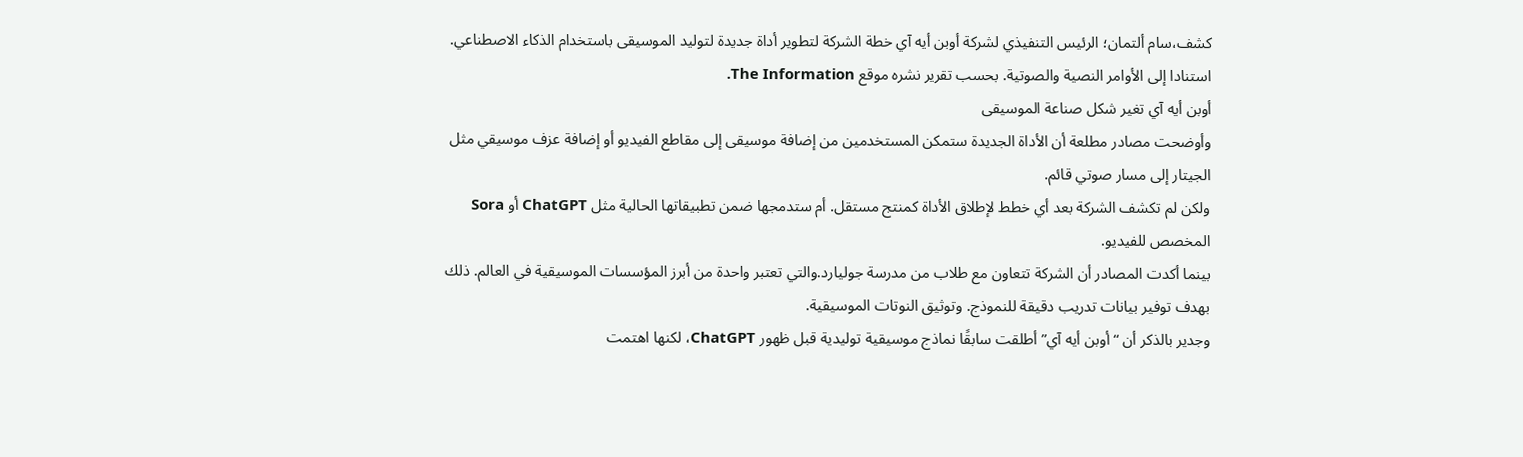كشف،سام ألتمان؛ الرئيس التنفيذي لشركة أوبن أيه آي خطة الشركة لتطوير أداة جديدة لتوليد الموسيقى باستخدام الذكاء الاصطناعي. استنادا إلى الأوامر النصية والصوتية. بحسب تقرير نشره موقع The Information.
أوبن أيه آي تغير شكل صناعة الموسيقى
وأوضحت مصادر مطلعة أن الأداة الجديدة ستمكن المستخدمين من إضافة موسيقى إلى مقاطع الفيديو أو إضافة عزف موسيقي مثل الجيتار إلى مسار صوتي قائم.
ولكن لم تكشف الشركة بعد أي خطط لإطلاق الأداة كمنتج مستقل. أم ستدمجها ضمن تطبيقاتها الحالية مثل ChatGPT أو Sora المخصص للفيديو.
بينما أكدت المصادر أن الشركة تتعاون مع طلاب من مدرسة جوليارد.والتي تعتبر واحدة من أبرز المؤسسات الموسيقية في العالم. ذلك بهدف توفير بيانات تدريب دقيقة للنموذج. وتوثيق النوتات الموسيقية.
وجدير بالذكر أن “أوبن أيه آي” أطلقت سابقًا نماذج موسيقية توليدية قبل ظهور ChatGPT، لكنها اهتمت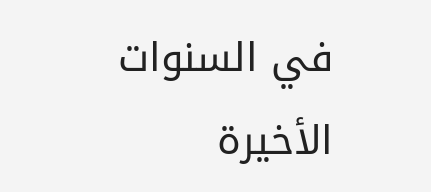في السنوات الأخيرة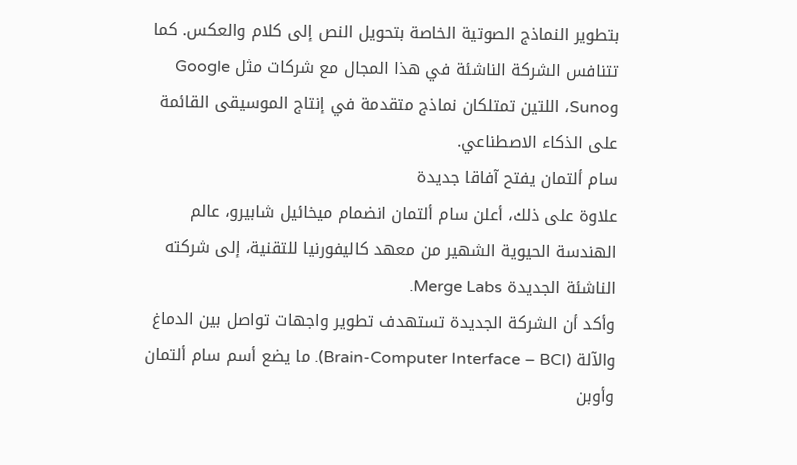بتطوير النماذج الصوتية الخاصة بتحويل النص إلى كلام والعكس. كما تتنافس الشركة الناشئة في هذا المجال مع شركات مثل Google وSuno، اللتين تمتلكان نماذج متقدمة في إنتاج الموسيقى القائمة على الذكاء الاصطناعي.
سام ألتمان يفتح آفاقا جديدة
علاوة على ذلك، أعلن سام ألتمان انضمام ميخائيل شابيرو، عالم الهندسة الحيوية الشهير من معهد كاليفورنيا للتقنية، إلى شركته الناشئة الجديدة Merge Labs.
وأكد أن الشركة الجديدة تستهدف تطوير واجهات تواصل بين الدماغ والآلة (Brain-Computer Interface – BCI). ما يضع أسم سام ألتمان وأوبن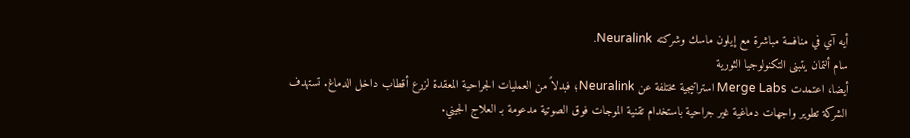أيه آي في منافسة مباشرة مع إيلون ماسك وشركته Neuralink.
سام ألتمان يتبنى التكنولوجيا الثورية
أيضا، اعتمدت Merge Labs استراتيجية مختلفة عن Neuralink؛ فبدلاً من العمليات الجراحية المعقدة لزرع أقطاب داخل الدماغ. تستهدف الشركة تطوير واجهات دماغية غير جراحية باستخدام تقنية الموجات فوق الصوتية مدعومة بـ العلاج الجيني.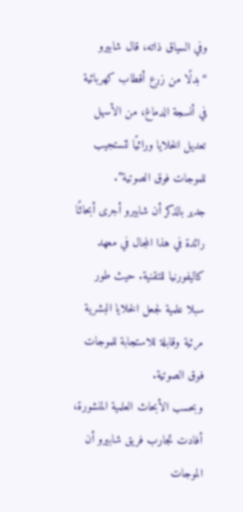وفي السياق ذاته، قال شابيرو “بدلًا من زرع أقطاب كهربائية في أنسجة الدماغ، من الأسهل تعديل الخلايا وراثيًا لتستجيب للموجات فوق الصوتية”.
جدير بالذكر أن شابيرو أجرى أبحاثًا رائدة في هذا المجال في معهد كاليفورنيا للتقنية. حيث طور سبلا علمية لجعل الخلايا البشرية مرئية وقابلة للاستجابة للموجات فوق الصوتية.
وبحسب الأبحاث العلمية المنشورة، أفادت تجارب فريق شابيرو أن الموجات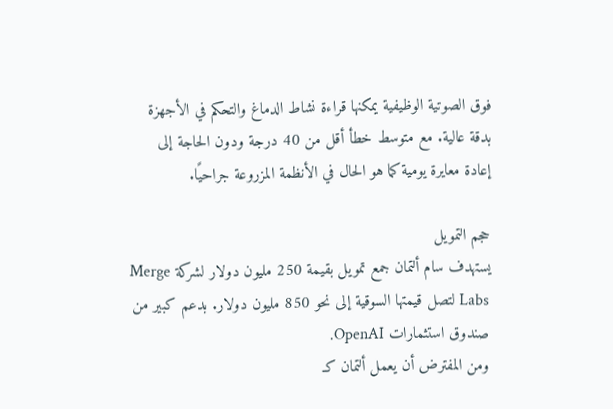فوق الصوتية الوظيفية يمكنها قراءة نشاط الدماغ والتحكم في الأجهزة بدقة عالية. مع متوسط خطأ أقل من 40 درجة ودون الحاجة إلى إعادة معايرة يومية كما هو الحال في الأنظمة المزروعة جراحيًا.

حجم التمويل
يستهدف سام ألتمان جمع تمويل بقيمة 250 مليون دولار لشركة Merge Labs لتصل قيمتها السوقية إلى نحو 850 مليون دولار. بدعم كبير من صندوق استثمارات OpenAI.
ومن المفترض أن يعمل ألتمان كـ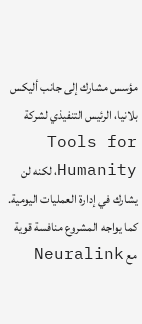مؤسس مشارك إلى جانب أليكس بلانيا، الرئيس التنفيذي لشركة Tools for Humanity، لكنه لن يشارك في إدارة العمليات اليومية.
كما يواجه المشروع منافسة قوية مع Neuralink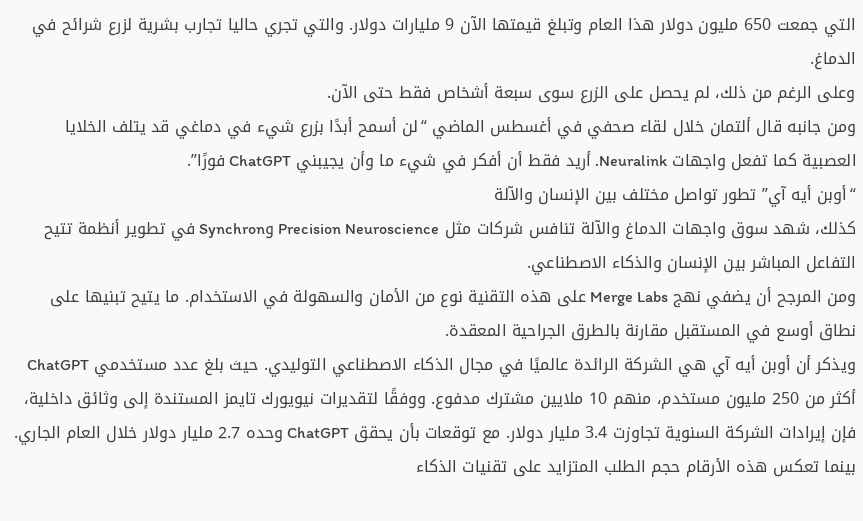التي جمعت 650 مليون دولار هذا العام وتبلغ قيمتها الآن 9 مليارات دولار. والتي تجري حاليا تجارب بشرية لزرع شرائح في الدماغ.
وعلى الرغم من ذلك، لم يحصل على الزرع سوى سبعة أشخاص فقط حتى الآن.
ومن جانبه قال ألتمان خلال لقاء صحفي في أغسطس الماضي “لن أسمح أبدًا بزرع شيء في دماغي قد يتلف الخلايا العصبية كما تفعل واجهات Neuralink. أريد فقط أن أفكر في شيء ما وأن يجيبني ChatGPT فورًا”.
“أوبن أيه آي” تطور تواصل مختلف بين الإنسان والآلة
كذلك، شهد سوق واجهات الدماغ والآلة تنافس شركات مثل Precision Neuroscience وSynchron في تطوير أنظمة تتيح التفاعل المباشر بين الإنسان والذكاء الاصطناعي.
ومن المرجح أن يضفي نهج Merge Labs على هذه التقنية نوع من الأمان والسهولة في الاستخدام. ما يتيح تبنيها على نطاق أوسع في المستقبل مقارنة بالطرق الجراحية المعقدة.
ويذكر أن أوبن أيه آي هي الشركة الرائدة عالميًا في مجال الذكاء الاصطناعي التوليدي. حيث بلغ عدد مستخدمي ChatGPT أكثر من 250 مليون مستخدم، منهم 10 ملايين مشترك مدفوع. ووفقًا لتقديرات نيويورك تايمز المستندة إلى وثائق داخلية، فإن إيرادات الشركة السنوية تجاوزت 3.4 مليار دولار. مع توقعات بأن يحقق ChatGPT وحده 2.7 مليار دولار خلال العام الجاري.
بينما تعكس هذه الأرقام حجم الطلب المتزايد على تقنيات الذكاء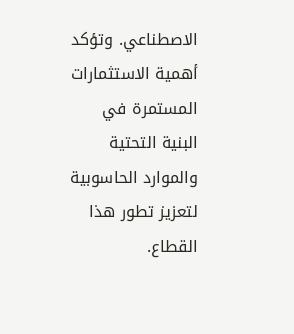الاصطناعي. وتؤكد أهمية الاستثمارات المستمرة في البنية التحتية والموارد الحاسوبية لتعزيز تطور هذا القطاع.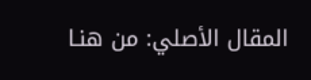المقال الأصلي: من هنـا